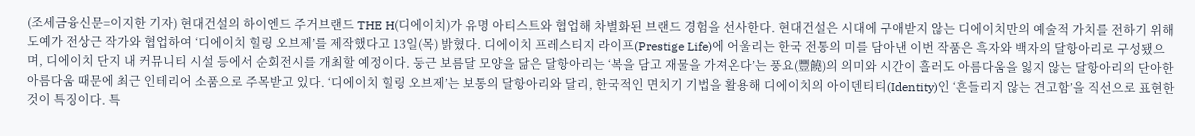(조세금융신문=이지한 기자) 현대건설의 하이엔드 주거브랜드 THE H(디에이치)가 유명 아티스트와 협업해 차별화된 브랜드 경험을 선사한다. 현대건설은 시대에 구애받지 않는 디에이치만의 예술적 가치를 전하기 위해 도예가 전상근 작가와 협업하여 ‘디에이치 힐링 오브제’를 제작했다고 13일(목) 밝혔다. 디에이치 프레스티지 라이프(Prestige Life)에 어울리는 한국 전통의 미를 담아낸 이번 작품은 흑자와 백자의 달항아리로 구성됐으며, 디에이치 단지 내 커뮤니티 시설 등에서 순회전시를 개최할 예정이다. 둥근 보름달 모양을 닮은 달항아리는 ‘복을 담고 재물을 가져온다’는 풍요(豐饒)의 의미와 시간이 흘러도 아름다움을 잃지 않는 달항아리의 단아한 아름다움 때문에 최근 인테리어 소품으로 주목받고 있다. ‘디에이치 힐링 오브제’는 보통의 달항아리와 달리, 한국적인 면치기 기법을 활용해 디에이치의 아이덴티티(Identity)인 ‘흔들리지 않는 견고함’을 직선으로 표현한 것이 특징이다. 특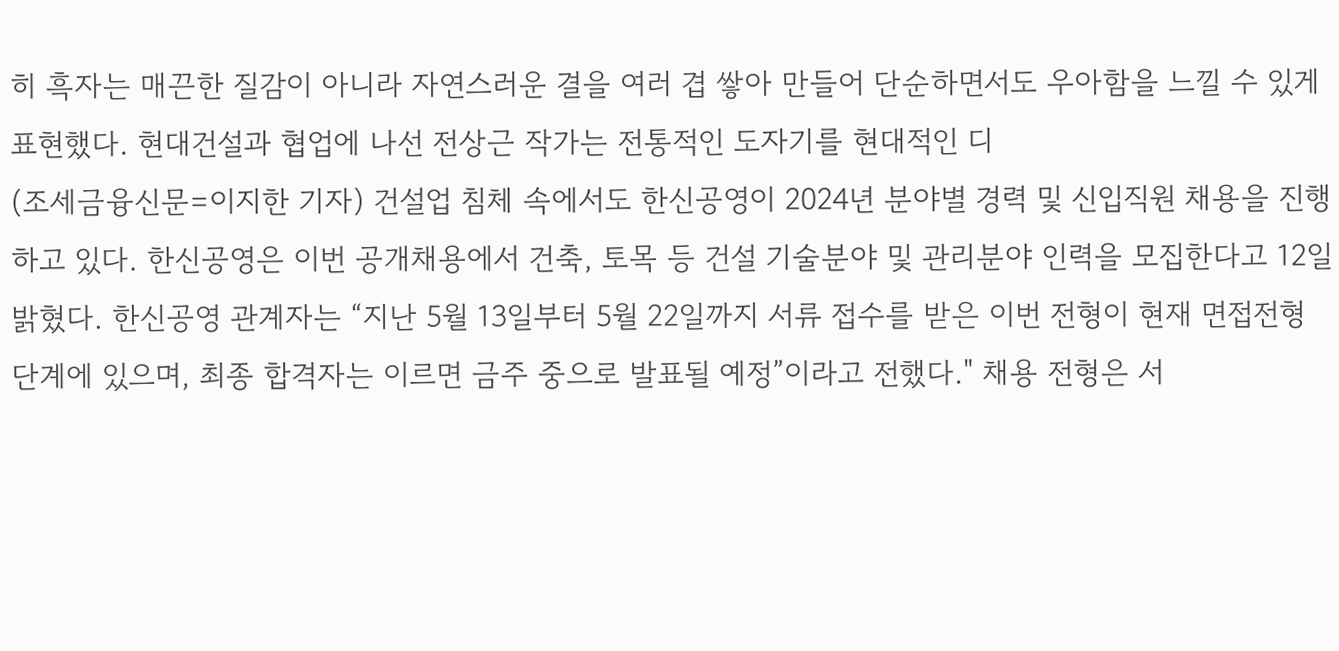히 흑자는 매끈한 질감이 아니라 자연스러운 결을 여러 겹 쌓아 만들어 단순하면서도 우아함을 느낄 수 있게 표현했다. 현대건설과 협업에 나선 전상근 작가는 전통적인 도자기를 현대적인 디
(조세금융신문=이지한 기자) 건설업 침체 속에서도 한신공영이 2024년 분야별 경력 및 신입직원 채용을 진행하고 있다. 한신공영은 이번 공개채용에서 건축, 토목 등 건설 기술분야 및 관리분야 인력을 모집한다고 12일 밝혔다. 한신공영 관계자는 “지난 5월 13일부터 5월 22일까지 서류 접수를 받은 이번 전형이 현재 면접전형 단계에 있으며, 최종 합격자는 이르면 금주 중으로 발표될 예정”이라고 전했다." 채용 전형은 서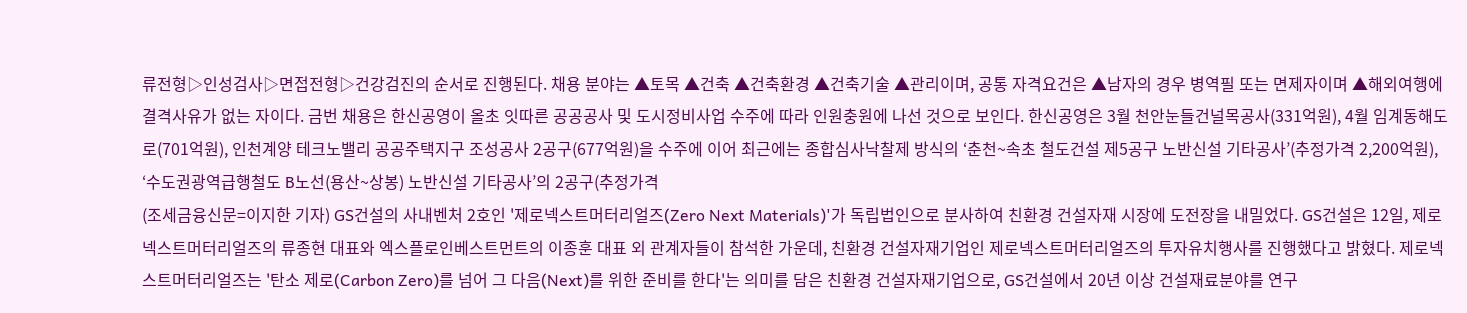류전형▷인성검사▷면접전형▷건강검진의 순서로 진행된다. 채용 분야는 ▲토목 ▲건축 ▲건축환경 ▲건축기술 ▲관리이며, 공통 자격요건은 ▲남자의 경우 병역필 또는 면제자이며 ▲해외여행에 결격사유가 없는 자이다. 금번 채용은 한신공영이 올초 잇따른 공공공사 및 도시정비사업 수주에 따라 인원충원에 나선 것으로 보인다. 한신공영은 3월 천안눈들건널목공사(331억원), 4월 임계동해도로(701억원), 인천계양 테크노밸리 공공주택지구 조성공사 2공구(677억원)을 수주에 이어 최근에는 종합심사낙찰제 방식의 ‘춘천~속초 철도건설 제5공구 노반신설 기타공사’(추정가격 2,200억원), ‘수도권광역급행철도 B노선(용산~상봉) 노반신설 기타공사’의 2공구(추정가격
(조세금융신문=이지한 기자) GS건설의 사내벤처 2호인 '제로넥스트머터리얼즈(Zero Next Materials)'가 독립법인으로 분사하여 친환경 건설자재 시장에 도전장을 내밀었다. GS건설은 12일, 제로넥스트머터리얼즈의 류종현 대표와 엑스플로인베스트먼트의 이종훈 대표 외 관계자들이 참석한 가운데, 친환경 건설자재기업인 제로넥스트머터리얼즈의 투자유치행사를 진행했다고 밝혔다. 제로넥스트머터리얼즈는 '탄소 제로(Carbon Zero)를 넘어 그 다음(Next)를 위한 준비를 한다'는 의미를 담은 친환경 건설자재기업으로, GS건설에서 20년 이상 건설재료분야를 연구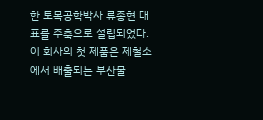한 토목공학박사 류종현 대표를 주축으로 설립되었다. 이 회사의 첫 제품은 제철소에서 배출되는 부산물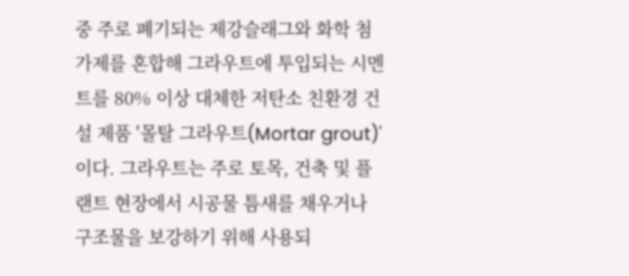중 주로 폐기되는 제강슬래그와 화학 첨가제를 혼합해 그라우트에 투입되는 시멘트를 80% 이상 대체한 저탄소 친환경 건설 제품 '몰탈 그라우트(Mortar grout)'이다. 그라우트는 주로 토목, 건축 및 플랜트 현장에서 시공물 틈새를 채우거나 구조물을 보강하기 위해 사용되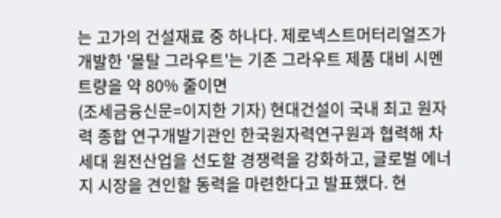는 고가의 건설재료 중 하나다. 제로넥스트머터리얼즈가 개발한 '몰탈 그라우트'는 기존 그라우트 제품 대비 시멘트량을 약 80% 줄이면
(조세금융신문=이지한 기자) 현대건설이 국내 최고 원자력 종합 연구개발기관인 한국원자력연구원과 협력해 차세대 원전산업을 선도할 경쟁력을 강화하고, 글로벌 에너지 시장을 견인할 동력을 마련한다고 발표했다. 현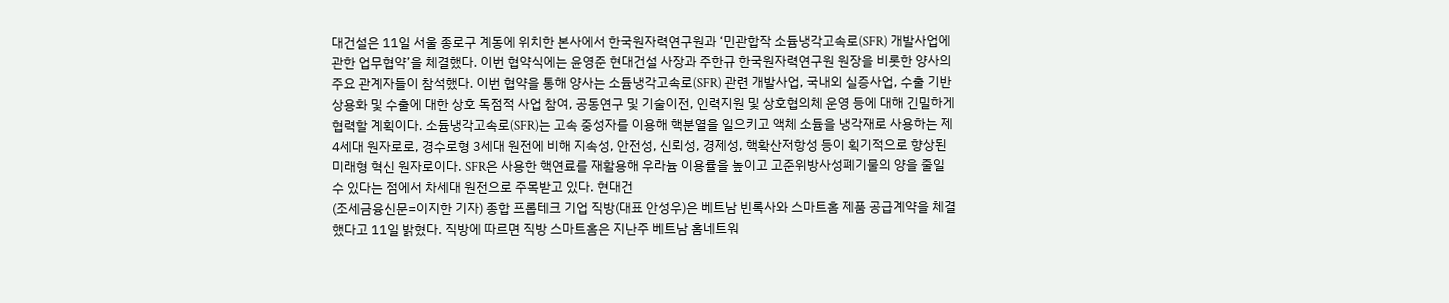대건설은 11일 서울 종로구 계동에 위치한 본사에서 한국원자력연구원과 ‘민관합작 소듐냉각고속로(SFR) 개발사업에 관한 업무협약’을 체결했다. 이번 협약식에는 윤영준 현대건설 사장과 주한규 한국원자력연구원 원장을 비롯한 양사의 주요 관계자들이 참석했다. 이번 협약을 통해 양사는 소듐냉각고속로(SFR) 관련 개발사업, 국내외 실증사업, 수출 기반 상용화 및 수출에 대한 상호 독점적 사업 참여, 공동연구 및 기술이전, 인력지원 및 상호협의체 운영 등에 대해 긴밀하게 협력할 계획이다. 소듐냉각고속로(SFR)는 고속 중성자를 이용해 핵분열을 일으키고 액체 소듐을 냉각재로 사용하는 제4세대 원자로로, 경수로형 3세대 원전에 비해 지속성, 안전성, 신뢰성, 경제성, 핵확산저항성 등이 획기적으로 향상된 미래형 혁신 원자로이다. SFR은 사용한 핵연료를 재활용해 우라늄 이용률을 높이고 고준위방사성폐기물의 양을 줄일 수 있다는 점에서 차세대 원전으로 주목받고 있다. 현대건
(조세금융신문=이지한 기자) 종합 프롭테크 기업 직방(대표 안성우)은 베트남 빈록사와 스마트홈 제품 공급계약을 체결했다고 11일 밝혔다. 직방에 따르면 직방 스마트홈은 지난주 베트남 홈네트워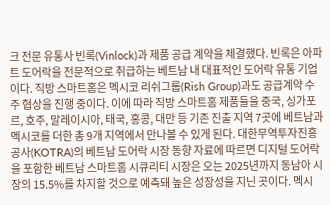크 전문 유통사 빈록(Vinlock)과 제품 공급 계약을 체결했다. 빈록은 아파트 도어락을 전문적으로 취급하는 베트남 내 대표적인 도어락 유통 기업이다. 직방 스마트홈은 멕시코 리쉬그룹(Rish Group)과도 공급계약 수주 협상을 진행 중이다. 이에 따라 직방 스마트홈 제품들을 중국, 싱가포르, 호주, 말레이시아, 태국, 홍콩, 대만 등 기존 진출 지역 7곳에 베트남과 멕시코를 더한 총 9개 지역에서 만나볼 수 있게 된다. 대한무역투자진흥공사(KOTRA)의 베트남 도어락 시장 동향 자료에 따르면 디지털 도어락을 포함한 베트남 스마트홈 시큐리티 시장은 오는 2025년까지 동남아 시장의 15.5%를 차지할 것으로 예측돼 높은 성장성을 지닌 곳이다. 멕시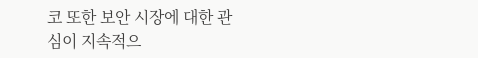코 또한 보안 시장에 대한 관심이 지속적으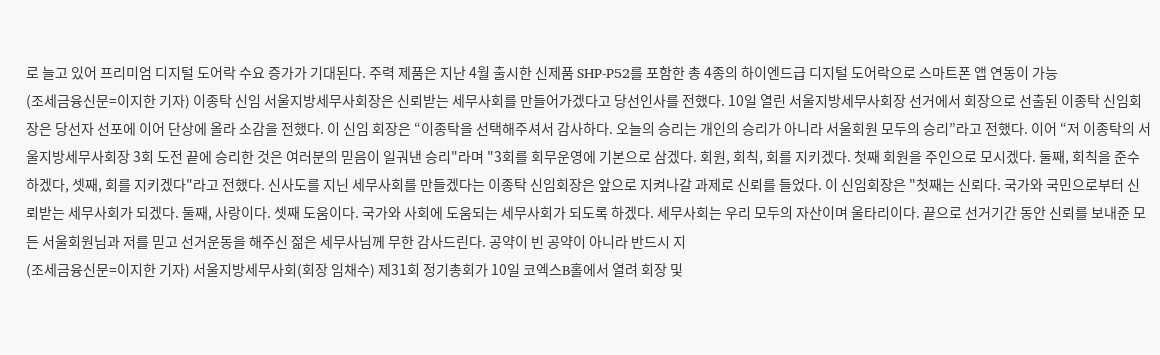로 늘고 있어 프리미엄 디지털 도어락 수요 증가가 기대된다. 주력 제품은 지난 4월 출시한 신제품 SHP-P52를 포함한 총 4종의 하이엔드급 디지털 도어락으로 스마트폰 앱 연동이 가능
(조세금융신문=이지한 기자) 이종탁 신임 서울지방세무사회장은 신뢰받는 세무사회를 만들어가겠다고 당선인사를 전했다. 10일 열린 서울지방세무사회장 선거에서 회장으로 선출된 이종탁 신임회장은 당선자 선포에 이어 단상에 올라 소감을 전했다. 이 신임 회장은 “이종탁을 선택해주셔서 감사하다. 오늘의 승리는 개인의 승리가 아니라 서울회원 모두의 승리”라고 전했다. 이어 “저 이종탁의 서울지방세무사회장 3회 도전 끝에 승리한 것은 여러분의 믿음이 일궈낸 승리"라며 "3회를 회무운영에 기본으로 삼겠다. 회원, 회칙, 회를 지키겠다. 첫째 회원을 주인으로 모시겠다. 둘째, 회칙을 준수하겠다, 셋째, 회를 지키겠다"라고 전했다. 신사도를 지닌 세무사회를 만들겠다는 이종탁 신임회장은 앞으로 지켜나갈 과제로 신뢰를 들었다. 이 신임회장은 "첫째는 신뢰다. 국가와 국민으로부터 신뢰받는 세무사회가 되겠다. 둘째, 사랑이다. 셋째 도움이다. 국가와 사회에 도움되는 세무사회가 되도록 하겠다. 세무사회는 우리 모두의 자산이며 울타리이다. 끝으로 선거기간 동안 신뢰를 보내준 모든 서울회원님과 저를 믿고 선거운동을 해주신 젊은 세무사님께 무한 감사드린다. 공약이 빈 공약이 아니라 반드시 지
(조세금융신문=이지한 기자) 서울지방세무사회(회장 임채수) 제31회 정기총회가 10일 코엑스B홀에서 열려 회장 및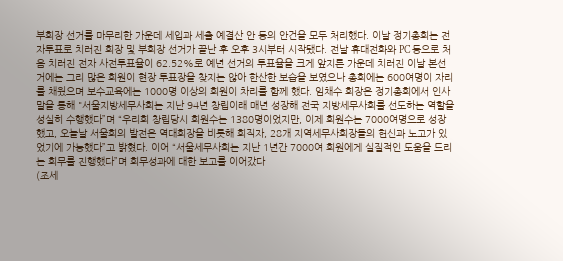부회장 선거를 마무리한 가운데 세입과 세출 예결산 안 등의 안건을 모두 처리했다. 이날 정기총회는 전자투표로 치러진 회장 및 부회장 선거가 끝난 후 오후 3시부터 시작됐다. 전날 휴대전화와 PC 등으로 처음 치러진 전자 사전투표율이 62.52%로 예년 선거의 투표율을 크게 앞지른 가운데 치러진 이날 본선거에는 그리 많은 회원이 현장 투표장을 찾지는 않아 한산한 보습을 보였으나 총회에는 600여명이 자리를 채웠으며 보수교육에는 1000명 이상의 회원이 차리를 함께 했다. 임채수 회장은 정기총회에서 인사말을 통해 "서울지방세무사회는 지난 94년 창립이래 매년 성장해 전국 지방세무사회를 선도하는 역할을 성실히 수행했다”며 “우리회 창립당시 회원수는 1380명이었지만, 이제 회원수는 7000여명으로 성장했고, 오늘날 서울회의 발전은 역대회장을 비롯해 회직자, 28개 지역세무사회장들의 헌신과 노고가 있었기에 가능했다”고 밝혔다. 이어 “서울세무사회는 지난 1년간 7000여 회원에게 실질적인 도움을 드리는 회무를 진행했다”며 회무성과에 대한 보고를 이어갔다
(조세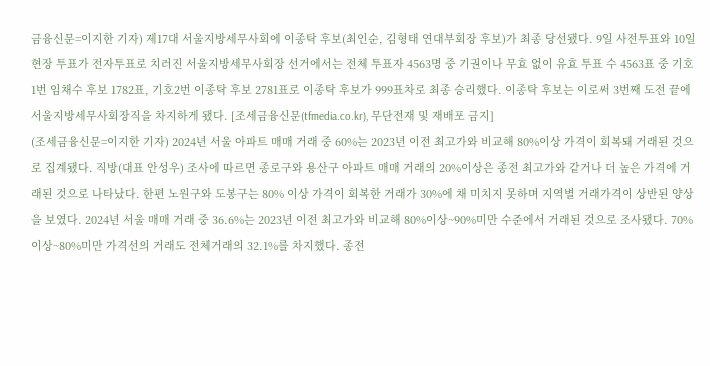금융신문=이지한 기자) 제17대 서울지방세무사회에 이종탁 후보(최인순, 김형태 연대부회장 후보)가 최종 당선됐다. 9일 사전투표와 10일 현장 투표가 전자투표로 치러진 서울지방세무사회장 선거에서는 전체 투표자 4563명 중 기권이나 무효 없이 유효 투표 수 4563표 중 기호 1번 임채수 후보 1782표, 기호2번 이종탁 후보 2781표로 이종탁 후보가 999표차로 최종 승리했다. 이종탁 후보는 이로써 3번째 도전 끝에 서울지방세무사회장직을 차지하게 됐다. [조세금융신문(tfmedia.co.kr), 무단전재 및 재배포 금지]
(조세금융신문=이지한 기자) 2024년 서울 아파트 매매 거래 중 60%는 2023년 이전 최고가와 비교해 80%이상 가격이 회복돼 거래된 것으로 집계됐다. 직방(대표 안성우) 조사에 따르면 종로구와 용산구 아파트 매매 거래의 20%이상은 종전 최고가와 같거나 더 높은 가격에 거래된 것으로 나타났다. 한편 노원구와 도봉구는 80% 이상 가격이 회복한 거래가 30%에 채 미치지 못하며 지역별 거래가격이 상반된 양상을 보였다. 2024년 서울 매매 거래 중 36.6%는 2023년 이전 최고가와 비교해 80%이상~90%미만 수준에서 거래된 것으로 조사됐다. 70%이상~80%미만 가격선의 거래도 전체거래의 32.1%를 차지했다. 종전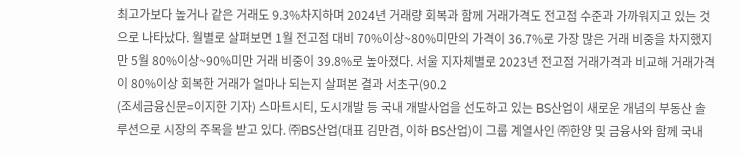최고가보다 높거나 같은 거래도 9.3%차지하며 2024년 거래량 회복과 함께 거래가격도 전고점 수준과 가까워지고 있는 것으로 나타났다. 월별로 살펴보면 1월 전고점 대비 70%이상~80%미만의 가격이 36.7%로 가장 많은 거래 비중을 차지했지만 5월 80%이상~90%미만 거래 비중이 39.8%로 높아졌다. 서울 지자체별로 2023년 전고점 거래가격과 비교해 거래가격이 80%이상 회복한 거래가 얼마나 되는지 살펴본 결과 서초구(90.2
(조세금융신문=이지한 기자) 스마트시티, 도시개발 등 국내 개발사업을 선도하고 있는 BS산업이 새로운 개념의 부동산 솔루션으로 시장의 주목을 받고 있다. ㈜BS산업(대표 김만겸, 이하 BS산업)이 그룹 계열사인 ㈜한양 및 금융사와 함께 국내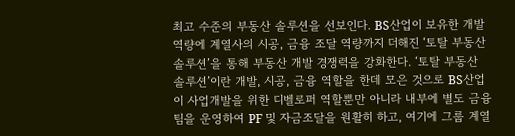최고 수준의 부동산 솔루션을 선보인다. BS산업이 보유한 개발 역량에 계열사의 시공, 금융 조달 역량까지 더해진 ‘토탈 부동산 솔루션’을 통해 부동산 개발 경쟁력을 강화한다. ‘토탈 부동산 솔루션’이란 개발, 시공, 금융 역할을 한데 모은 것으로 BS산업이 사업개발을 위한 디벨로퍼 역할뿐만 아니라 내부에 별도 금융팀을 운영하여 PF 및 자금조달을 원활히 하고, 여기에 그룹 계열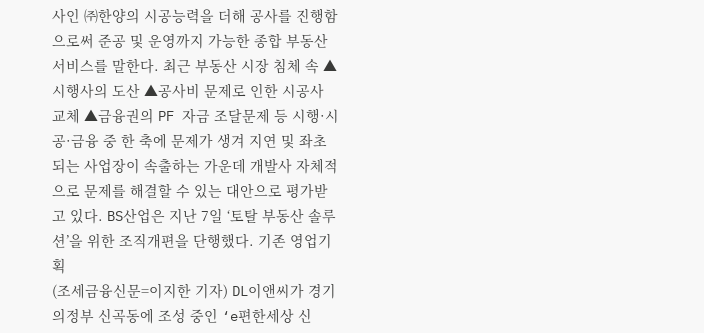사인 ㈜한양의 시공능력을 더해 공사를 진행함으로써 준공 및 운영까지 가능한 종합 부동산 서비스를 말한다. 최근 부동산 시장 침체 속 ▲시행사의 도산 ▲공사비 문제로 인한 시공사 교체 ▲금융권의 PF 자금 조달문제 등 시행·시공·금융 중 한 축에 문제가 생겨 지연 및 좌초되는 사업장이 속출하는 가운데 개발사 자체적으로 문제를 해결할 수 있는 대안으로 평가받고 있다. BS산업은 지난 7일 ‘토탈 부동산 솔루션’을 위한 조직개편을 단행했다. 기존 영업기획
(조세금융신문=이지한 기자) DL이앤씨가 경기 의정부 신곡동에 조성 중인 ‘e편한세상 신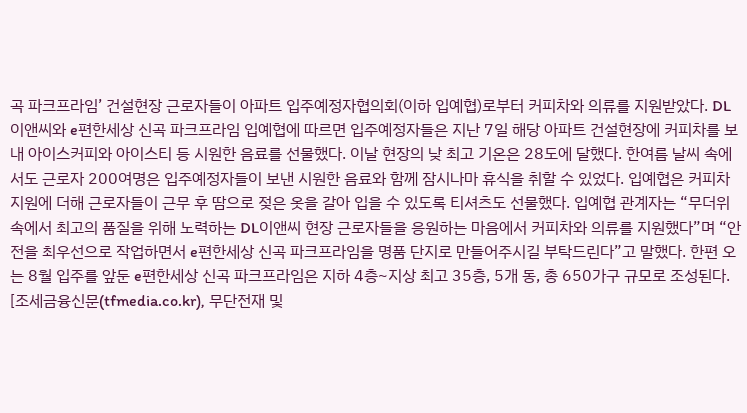곡 파크프라임’ 건설현장 근로자들이 아파트 입주예정자협의회(이하 입예협)로부터 커피차와 의류를 지원받았다. DL이앤씨와 e편한세상 신곡 파크프라임 입예협에 따르면 입주예정자들은 지난 7일 해당 아파트 건설현장에 커피차를 보내 아이스커피와 아이스티 등 시원한 음료를 선물했다. 이날 현장의 낮 최고 기온은 28도에 달했다. 한여름 날씨 속에서도 근로자 200여명은 입주예정자들이 보낸 시원한 음료와 함께 잠시나마 휴식을 취할 수 있었다. 입예협은 커피차 지원에 더해 근로자들이 근무 후 땀으로 젖은 옷을 갈아 입을 수 있도록 티셔츠도 선물했다. 입예협 관계자는 “무더위 속에서 최고의 품질을 위해 노력하는 DL이앤씨 현장 근로자들을 응원하는 마음에서 커피차와 의류를 지원했다”며 “안전을 최우선으로 작업하면서 e편한세상 신곡 파크프라임을 명품 단지로 만들어주시길 부탁드린다”고 말했다. 한편 오는 8월 입주를 앞둔 e편한세상 신곡 파크프라임은 지하 4층~지상 최고 35층, 5개 동, 총 650가구 규모로 조성된다. [조세금융신문(tfmedia.co.kr), 무단전재 및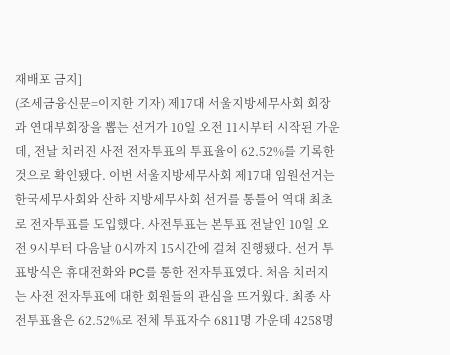재배포 금지]
(조세금융신문=이지한 기자) 제17대 서울지방세무사회 회장과 연대부회장을 뽑는 선거가 10일 오전 11시부터 시작된 가운데, 전날 치러진 사전 전자투표의 투표율이 62.52%를 기록한 것으로 확인됐다. 이번 서울지방세무사회 제17대 임원선거는 한국세무사회와 산하 지방세무사회 선거를 통틀어 역대 최초로 전자투표를 도입했다. 사전투표는 본투표 전날인 10일 오전 9시부터 다음날 0시까지 15시간에 걸쳐 진행됐다. 선거 투표방식은 휴대전화와 PC를 통한 전자투표였다. 처음 치러지는 사전 전자투표에 대한 회원들의 관심을 뜨거웠다. 최종 사전투표율은 62.52%로 전체 투표자수 6811명 가운데 4258명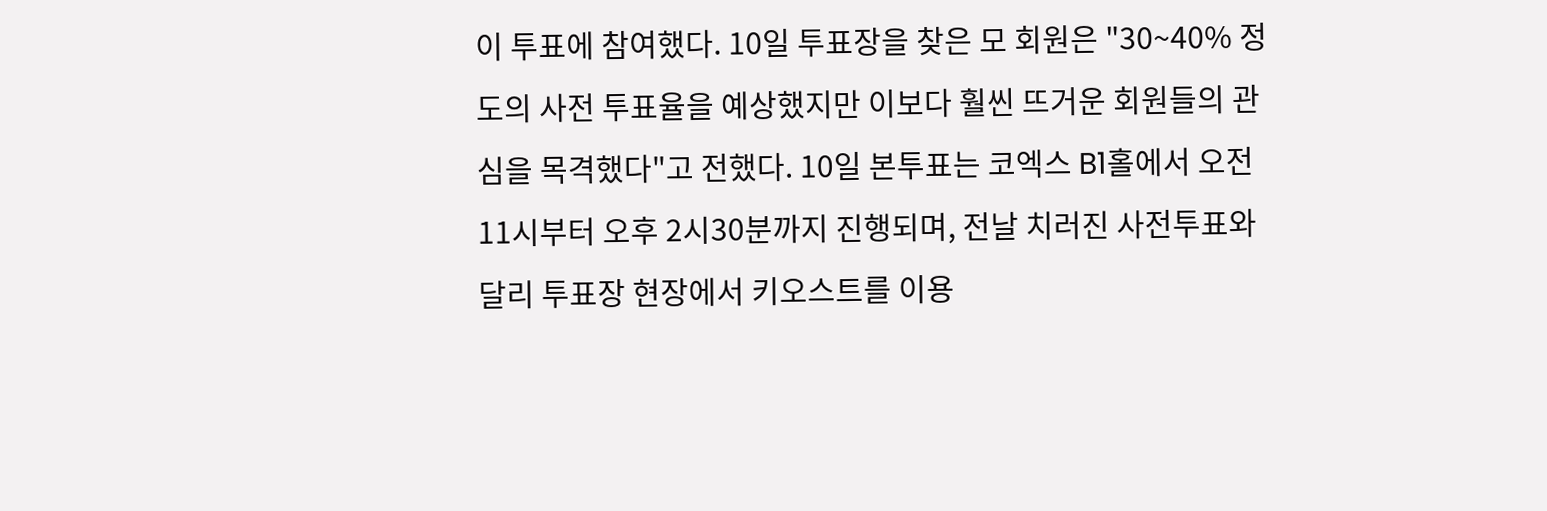이 투표에 참여했다. 10일 투표장을 찾은 모 회원은 "30~40% 정도의 사전 투표율을 예상했지만 이보다 훨씬 뜨거운 회원들의 관심을 목격했다"고 전했다. 10일 본투표는 코엑스 B1홀에서 오전 11시부터 오후 2시30분까지 진행되며, 전날 치러진 사전투표와 달리 투표장 현장에서 키오스트를 이용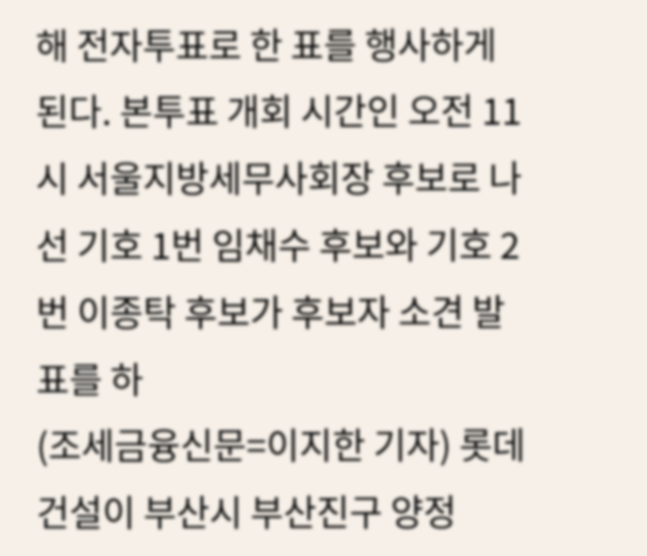해 전자투표로 한 표를 행사하게 된다. 본투표 개회 시간인 오전 11시 서울지방세무사회장 후보로 나선 기호 1번 임채수 후보와 기호 2번 이종탁 후보가 후보자 소견 발표를 하
(조세금융신문=이지한 기자) 롯데건설이 부산시 부산진구 양정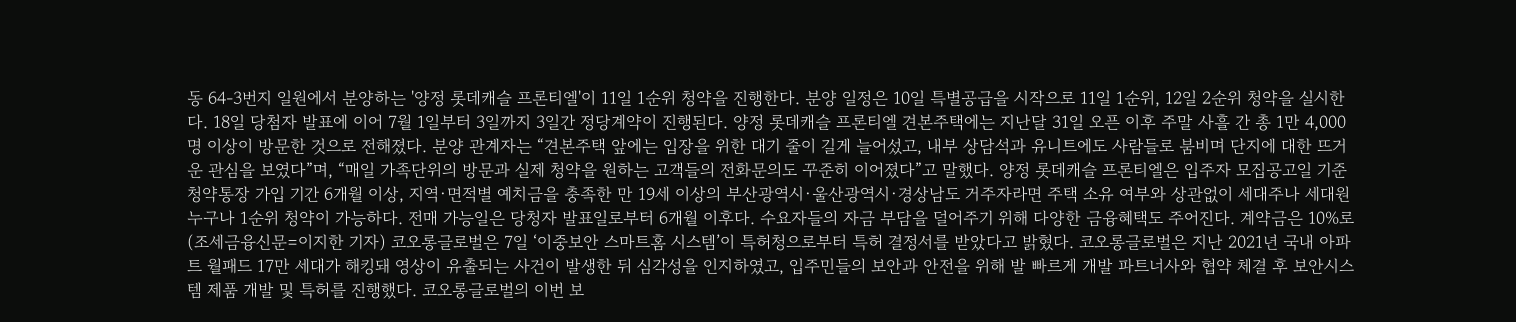동 64-3번지 일원에서 분양하는 '양정 롯데캐슬 프론티엘'이 11일 1순위 청약을 진행한다. 분양 일정은 10일 특별공급을 시작으로 11일 1순위, 12일 2순위 청약을 실시한다. 18일 당첨자 발표에 이어 7월 1일부터 3일까지 3일간 정당계약이 진행된다. 양정 롯데캐슬 프론티엘 견본주택에는 지난달 31일 오픈 이후 주말 사흘 간 총 1만 4,000명 이상이 방문한 것으로 전해졌다. 분양 관계자는 “견본주택 앞에는 입장을 위한 대기 줄이 길게 늘어섰고, 내부 상담석과 유니트에도 사람들로 붐비며 단지에 대한 뜨거운 관심을 보였다”며, “매일 가족단위의 방문과 실제 청약을 원하는 고객들의 전화문의도 꾸준히 이어졌다”고 말했다. 양정 롯데캐슬 프론티엘은 입주자 모집공고일 기준 청약통장 가입 기간 6개월 이상, 지역·면적별 예치금을 충족한 만 19세 이상의 부산광역시·울산광역시·경상남도 거주자라면 주택 소유 여부와 상관없이 세대주나 세대원 누구나 1순위 청약이 가능하다. 전매 가능일은 당청자 발표일로부터 6개월 이후다. 수요자들의 자금 부담을 덜어주기 위해 다양한 금융혜택도 주어진다. 계약금은 10%로
(조세금융신문=이지한 기자) 코오롱글로벌은 7일 ‘이중보안 스마트홈 시스템’이 특허청으로부터 특허 결정서를 받았다고 밝혔다. 코오롱글로벌은 지난 2021년 국내 아파트 월패드 17만 세대가 해킹돼 영상이 유출되는 사건이 발생한 뒤 심각성을 인지하였고, 입주민들의 보안과 안전을 위해 발 빠르게 개발 파트너사와 협약 체결 후 보안시스템 제품 개발 및 특허를 진행했다. 코오롱글로벌의 이번 보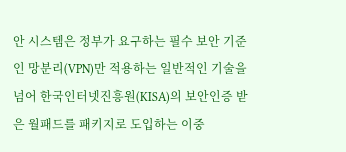안 시스템은 정부가 요구하는 필수 보안 기준인 망분리(VPN)만 적용하는 일반적인 기술을 넘어 한국인터넷진흥원(KISA)의 보안인증 받은 월패드를 패키지로 도입하는 이중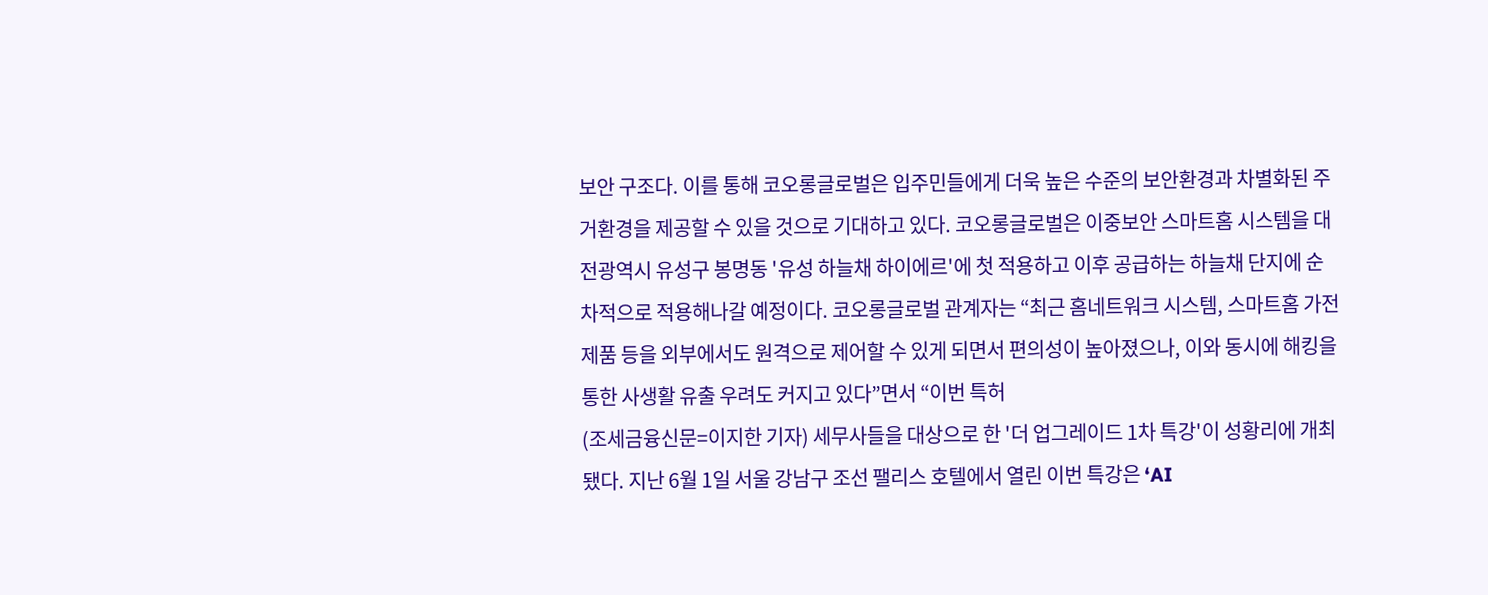보안 구조다. 이를 통해 코오롱글로벌은 입주민들에게 더욱 높은 수준의 보안환경과 차별화된 주거환경을 제공할 수 있을 것으로 기대하고 있다. 코오롱글로벌은 이중보안 스마트홈 시스템을 대전광역시 유성구 봉명동 '유성 하늘채 하이에르'에 첫 적용하고 이후 공급하는 하늘채 단지에 순차적으로 적용해나갈 예정이다. 코오롱글로벌 관계자는 “최근 홈네트워크 시스템, 스마트홈 가전제품 등을 외부에서도 원격으로 제어할 수 있게 되면서 편의성이 높아졌으나, 이와 동시에 해킹을 통한 사생활 유출 우려도 커지고 있다”면서 “이번 특허
(조세금융신문=이지한 기자) 세무사들을 대상으로 한 '더 업그레이드 1차 특강'이 성황리에 개최됐다. 지난 6월 1일 서울 강남구 조선 팰리스 호텔에서 열린 이번 특강은 ‘AI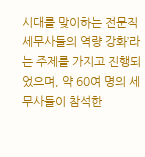시대를 맞이하는 전문직 세무사들의 역량 강화’라는 주제를 가지고 진행되었으며, 약 60여 명의 세무사들이 참석한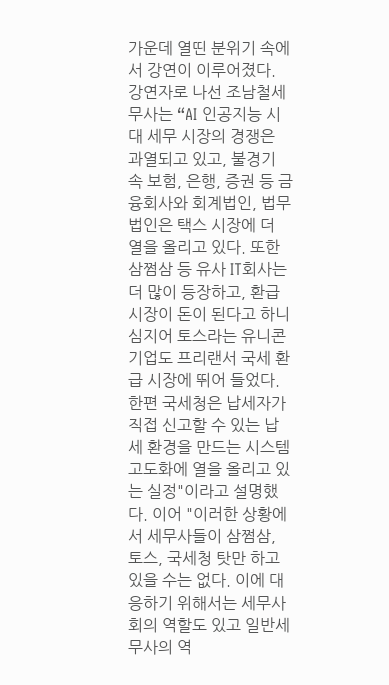가운데 열띤 분위기 속에서 강연이 이루어졌다. 강연자로 나선 조남철세무사는 “AI 인공지능 시대 세무 시장의 경쟁은 과열되고 있고, 불경기 속 보험, 은행, 증권 등 금융회사와 회계법인, 법무법인은 택스 시장에 더 열을 올리고 있다. 또한 삼쩜삼 등 유사 IT회사는 더 많이 등장하고, 환급시장이 돈이 된다고 하니 심지어 토스라는 유니콘 기업도 프리랜서 국세 환급 시장에 뛰어 들었다. 한편 국세청은 납세자가 직접 신고할 수 있는 납세 환경을 만드는 시스템 고도화에 열을 올리고 있는 실정"이라고 설명했다. 이어 "이러한 상황에서 세무사들이 삼쩜삼, 토스, 국세청 탓만 하고 있을 수는 없다. 이에 대응하기 위해서는 세무사회의 역할도 있고 일반세무사의 역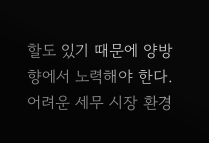할도 있기 때문에 양방향에서 노력해야 한다. 어려운 세무 시장 환경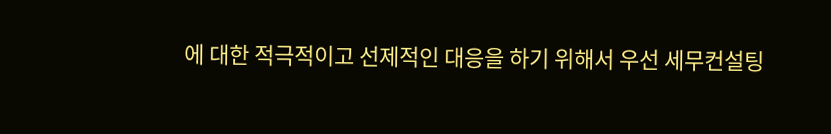에 대한 적극적이고 선제적인 대응을 하기 위해서 우선 세무컨설팅